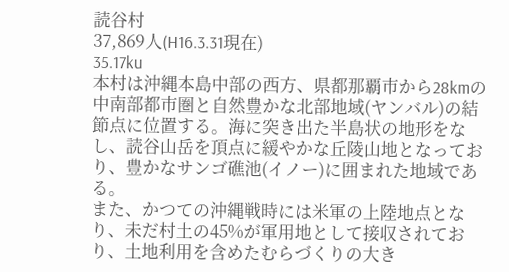読谷村
37,869人(H16.3.31現在)
35.17ku
本村は沖縄本島中部の西方、県都那覇市から28kmの中南部都市圏と自然豊かな北部地域(ヤンバル)の結節点に位置する。海に突き出た半島状の地形をなし、読谷山岳を頂点に緩やかな丘陵山地となっており、豊かなサンゴ礁池(イノー)に囲まれた地域である。
また、かつての沖縄戦時には米軍の上陸地点となり、未だ村土の45%が軍用地として接収されており、土地利用を含めたむらづくりの大き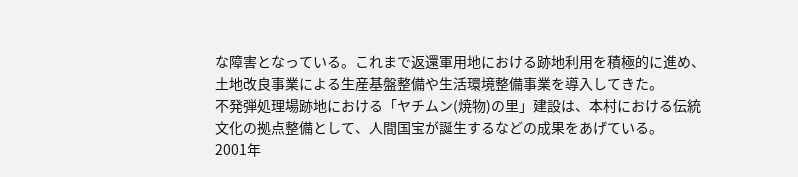な障害となっている。これまで返還軍用地における跡地利用を積極的に進め、土地改良事業による生産基盤整備や生活環境整備事業を導入してきた。
不発弾処理場跡地における「ヤチムン(焼物)の里」建設は、本村における伝統文化の拠点整備として、人間国宝が誕生するなどの成果をあげている。
2001年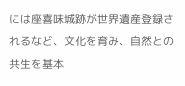には座喜味城跡が世界遺産登録されるなど、文化を育み、自然との共生を基本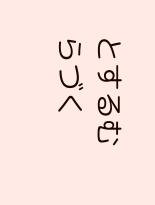とするむらづく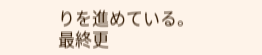りを進めている。
最終更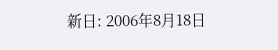新日: 2006年8月18日